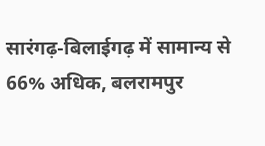सारंगढ़-बिलाईगढ़ में सामान्य से 66% अधिक, बलरामपुर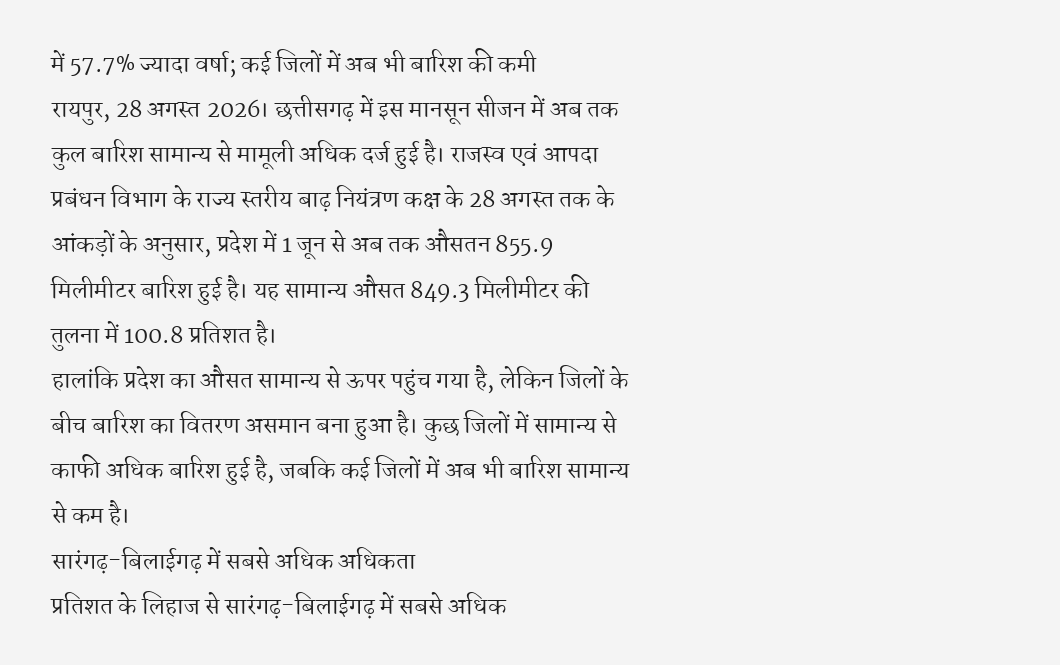में 57.7% ज्यादा वर्षा; कई जिलों में अब भी बारिश की कमी
रायपुर, 28 अगस्त 2026। छत्तीसगढ़ में इस मानसून सीजन में अब तक कुल बारिश सामान्य से मामूली अधिक दर्ज हुई है। राजस्व एवं आपदा प्रबंधन विभाग के राज्य स्तरीय बाढ़ नियंत्रण कक्ष के 28 अगस्त तक के आंकड़ों के अनुसार, प्रदेश में 1 जून से अब तक औसतन 855.9 मिलीमीटर बारिश हुई है। यह सामान्य औसत 849.3 मिलीमीटर की तुलना में 100.8 प्रतिशत है।
हालांकि प्रदेश का औसत सामान्य से ऊपर पहुंच गया है, लेकिन जिलों के बीच बारिश का वितरण असमान बना हुआ है। कुछ जिलों में सामान्य से काफी अधिक बारिश हुई है, जबकि कई जिलों में अब भी बारिश सामान्य से कम है।
सारंगढ़-बिलाईगढ़ में सबसे अधिक अधिकता
प्रतिशत के लिहाज से सारंगढ़-बिलाईगढ़ में सबसे अधिक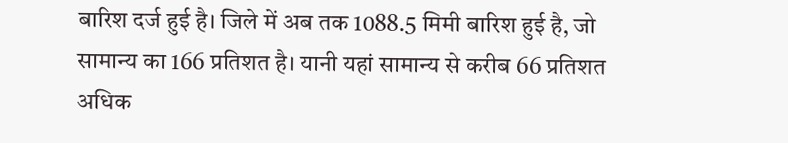बारिश दर्ज हुई है। जिले में अब तक 1088.5 मिमी बारिश हुई है, जो सामान्य का 166 प्रतिशत है। यानी यहां सामान्य से करीब 66 प्रतिशत अधिक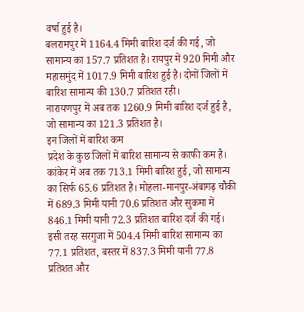वर्षा हुई है।
बलरामपुर में 1164.4 मिमी बारिश दर्ज की गई, जो सामान्य का 157.7 प्रतिशत है। रायपुर में 920 मिमी और महासमुंद में 1017.9 मिमी बारिश हुई है। दोनों जिलों में बारिश सामान्य की 130.7 प्रतिशत रही।
नारायणपुर में अब तक 1260.9 मिमी बारिश दर्ज हुई है, जो सामान्य का 121.3 प्रतिशत है।
इन जिलों में बारिश कम
प्रदेश के कुछ जिलों में बारिश सामान्य से काफी कम है। कांकेर में अब तक 713.1 मिमी बारिश हुई, जो सामान्य का सिर्फ 65.6 प्रतिशत है। मोहला-मानपुर-अंबागढ़ चौकी में 689.3 मिमी यानी 70.6 प्रतिशत और सुकमा में 846.1 मिमी यानी 72.3 प्रतिशत बारिश दर्ज की गई।
इसी तरह सरगुजा में 504.4 मिमी बारिश सामान्य का 77.1 प्रतिशत, बस्तर में 837.3 मिमी यानी 77.8 प्रतिशत और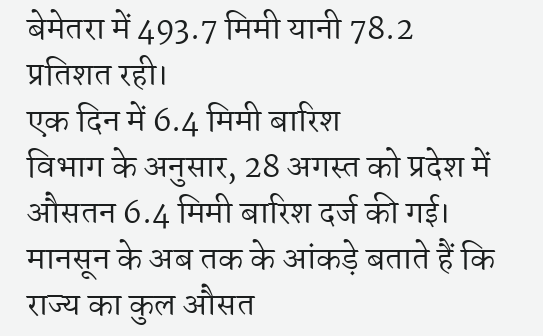बेमेतरा में 493.7 मिमी यानी 78.2 प्रतिशत रही।
एक दिन में 6.4 मिमी बारिश
विभाग के अनुसार, 28 अगस्त को प्रदेश में औसतन 6.4 मिमी बारिश दर्ज की गई। मानसून के अब तक के आंकड़े बताते हैं कि राज्य का कुल औसत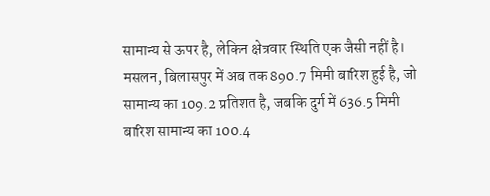सामान्य से ऊपर है, लेकिन क्षेत्रवार स्थिति एक जैसी नहीं है।
मसलन, बिलासपुर में अब तक 890.7 मिमी बारिश हुई है, जो सामान्य का 109.2 प्रतिशत है, जबकि दुर्ग में 636.5 मिमी बारिश सामान्य का 100.4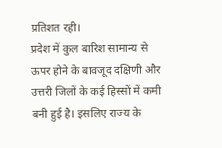प्रतिशत रही।
प्रदेश में कुल बारिश सामान्य से ऊपर होने के बावजूद दक्षिणी और उत्तरी जिलों के कई हिस्सों में कमी बनी हुई है। इसलिए राज्य के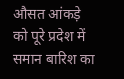औसत आंकड़े को पूरे प्रदेश में समान बारिश का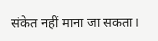संकेत नहीं माना जा सकता।